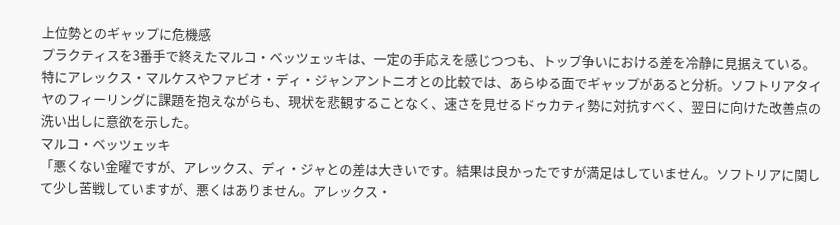上位勢とのギャップに危機感
プラクティスを3番手で終えたマルコ・ベッツェッキは、一定の手応えを感じつつも、トップ争いにおける差を冷静に見据えている。特にアレックス・マルケスやファビオ・ディ・ジャンアントニオとの比較では、あらゆる面でギャップがあると分析。ソフトリアタイヤのフィーリングに課題を抱えながらも、現状を悲観することなく、速さを見せるドゥカティ勢に対抗すべく、翌日に向けた改善点の洗い出しに意欲を示した。
マルコ・ベッツェッキ
「悪くない金曜ですが、アレックス、ディ・ジャとの差は大きいです。結果は良かったですが満足はしていません。ソフトリアに関して少し苦戦していますが、悪くはありません。アレックス・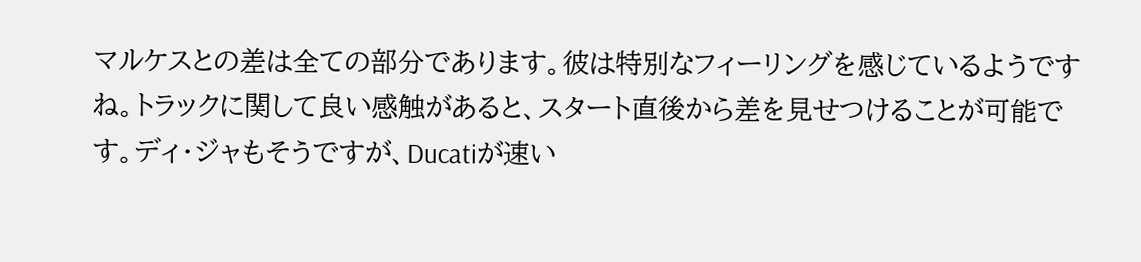マルケスとの差は全ての部分であります。彼は特別なフィーリングを感じているようですね。トラックに関して良い感触があると、スタート直後から差を見せつけることが可能です。ディ・ジャもそうですが、Ducatiが速い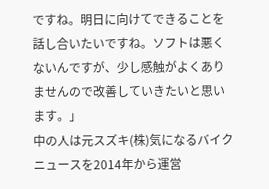ですね。明日に向けてできることを話し合いたいですね。ソフトは悪くないんですが、少し感触がよくありませんので改善していきたいと思います。」
中の人は元スズキ(株)気になるバイクニュースを2014年から運営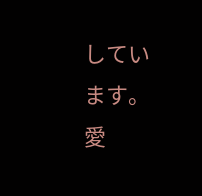しています。愛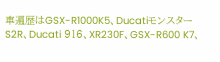車遍歴はGSX-R1000K5、DucatiモンスターS2R、Ducati 916、XR230F、GSX-R600 K7、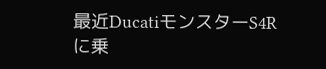最近DucatiモンスターS4Rに乗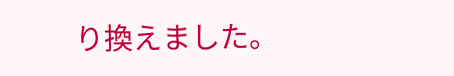り換えました。